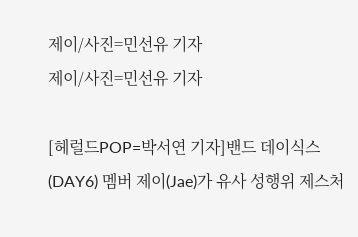제이/사진=민선유 기자
제이/사진=민선유 기자

[헤럴드POP=박서연 기자]밴드 데이식스(DAY6) 멤버 제이(Jae)가 유사 성행위 제스처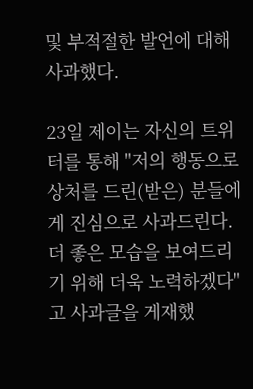및 부적절한 발언에 대해 사과했다.

23일 제이는 자신의 트위터를 통해 "저의 행동으로 상처를 드린(받은) 분들에게 진심으로 사과드린다. 더 좋은 모습을 보여드리기 위해 더욱 노력하겠다"고 사과글을 게재했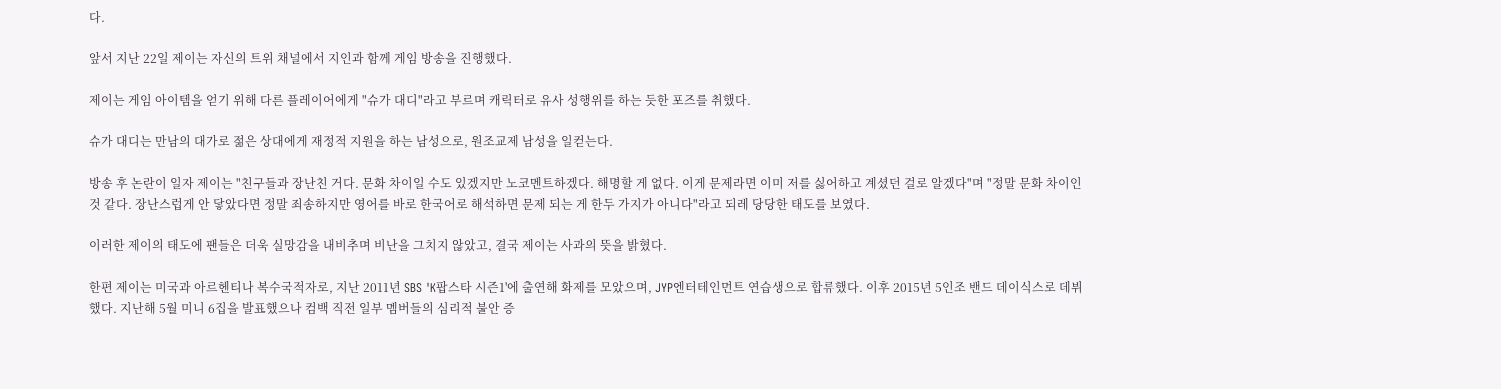다.

앞서 지난 22일 제이는 자신의 트위 채널에서 지인과 함께 게임 방송을 진행했다.

제이는 게임 아이템을 얻기 위해 다른 플레이어에게 "슈가 대디"라고 부르며 캐릭터로 유사 성행위를 하는 듯한 포즈를 취했다.

슈가 대디는 만남의 대가로 젊은 상대에게 재정적 지원을 하는 남성으로, 원조교제 남성을 일컫는다.

방송 후 논란이 일자 제이는 "친구들과 장난친 거다. 문화 차이일 수도 있겠지만 노코멘트하겠다. 해명할 게 없다. 이게 문제라면 이미 저를 싫어하고 계셨던 걸로 알겠다"며 "정말 문화 차이인 것 같다. 장난스럽게 안 닿았다면 정말 죄송하지만 영어를 바로 한국어로 해석하면 문제 되는 게 한두 가지가 아니다"라고 되레 당당한 태도를 보였다.

이러한 제이의 태도에 팬들은 더욱 실망감을 내비추며 비난을 그치지 않았고, 결국 제이는 사과의 뜻을 밝혔다.

한편 제이는 미국과 아르헨티나 복수국적자로, 지난 2011년 SBS 'K팝스타 시즌1'에 출연해 화제를 모았으며, JYP엔터테인먼트 연습생으로 합류했다. 이후 2015년 5인조 밴드 데이식스로 데뷔했다. 지난해 5월 미니 6집을 발표했으나 컴백 직전 일부 멤버들의 심리적 불안 증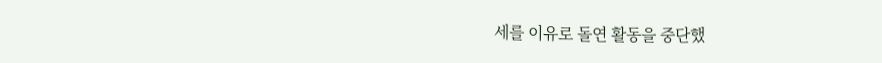세를 이유로 돌연 활동을 중단했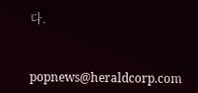다.


popnews@heraldcorp.com